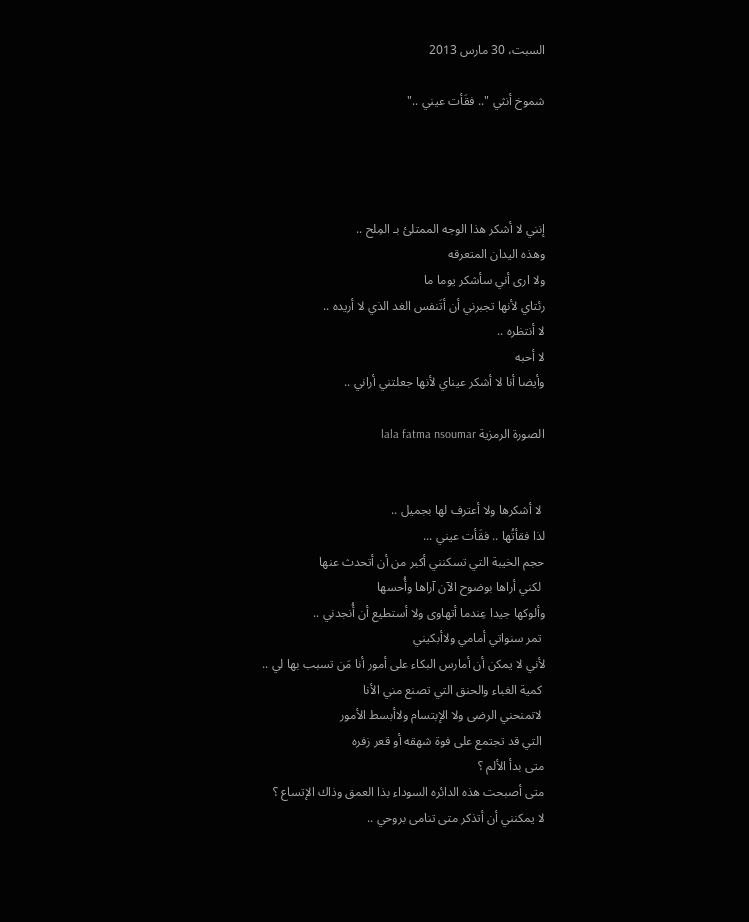السبت، 30 مارس 2013

شموخ أنثي ".. فقَأت عيني .."




إنني لا أشكر هذا الوجه الممتلئ بـ المِلح ..
وهذه اليدان المتعرقه
ولا ارى أني سأشكر يوما ما
رئتاي لأنها تجبرني أن أتَنفس الغد الذي لا أريده ..
لا أنتظره ..
لا أحبه
وأيضا أنا لا أشكر عيناي لأنها جعلتني أراني ..

الصورة الرمزية lala fatma nsoumar


 لا أشكرها ولا أعترف لها بجميل ..
لذا فقأتُها .. فقَأت عيني ...
حجم الخيبة التي تسكنني أكبر من أن أتحدث عنها
 لكني أراها بوضوح الآن آراها وأُحسها
وألوكها جيدا عِندما أتهاوى ولا أستطيع أن أُنجدني ..
 تمر سنواتي أمامي ولاأبكيني
لأني لا يمكن أن أمارس البكاء على أمور أنا مَن تسبب بها لي ..
 كمية الغباء والحنق التي تصنع مني الأنا
 لاتمنحني الرضى ولا الإبتسام ولاأبسط الأمور
 التي قد تجتمع على فوة شهقه أو قعر زفره
متى بدأ الألم ؟
متى أصبحت هذه الدائره السوداء بذا العمق وذاك الإتساع ؟
لا يمكنني أن أتذكر متى تنامى بروحي ..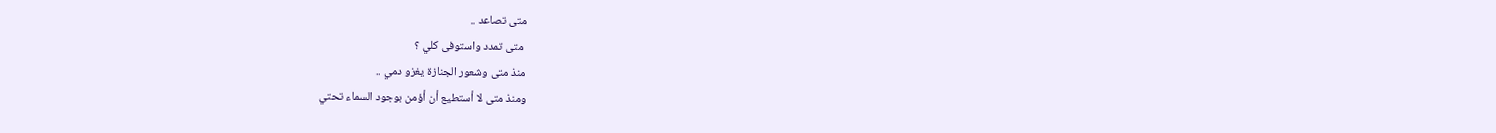متى تصاعد ..
 متى تمدد واستوفى كلي ؟
منذ متى وشعور الجنازة يغزو دمي ..
ومنذ متى لا أستطيع أن أؤمن بوجود السماء تحتي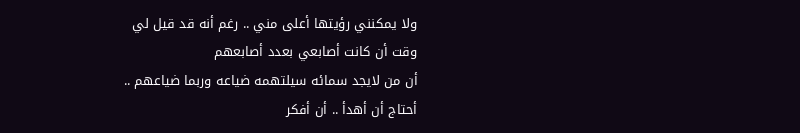ولا يمكنني رؤيتها أعلى مني .. رغم أنه قد قيل لي
وقت أن كانت أصابعي بعدد أصابعهم
أن من لايجد سمائه سيلتهمه ضياعه وربما ضياعهم ..
أحتاج أن أهدأ .. أن أفكر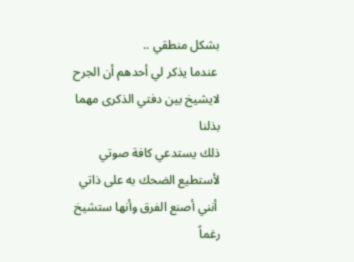بشكل منطقي ..
 عندما يذكر لي أحدهم أن الجرح لايشيخ بين دفتي الذكرى مهما بذلنا
ذلك يستدعي كافة صوتي لأستطيع الضحك به على ذاتي
 أنني أصنع الفرق وأنها ستشيخ رغماً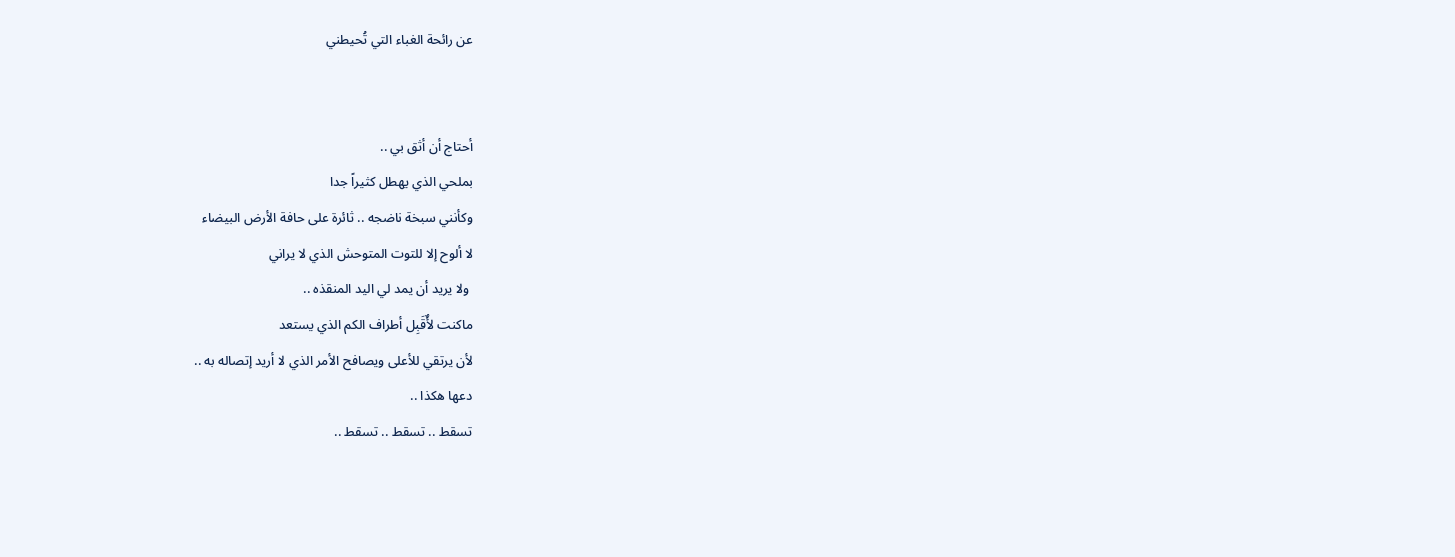عن رائحة الغباء التي تُحيطني


أحتاج أن أثق بي ..
بملحي الذي يهطل كثيراً جدا
وكأنني سبخة ناضجه .. ثائرة على حافة الأرض البيضاء
لا ألوح إلا للتوت المتوحش الذي لا يراني
 ولا يريد أن يمد لي اليد المنقذه ..
ماكنت لأٌقَبِل أطراف الكم الذي يستعد
لأن يرتقي للأعلى ويصافح الأمر الذي لا أريد إتصاله به ..
دعها هكذا ..
تسقط .. تسقط .. تسقط ..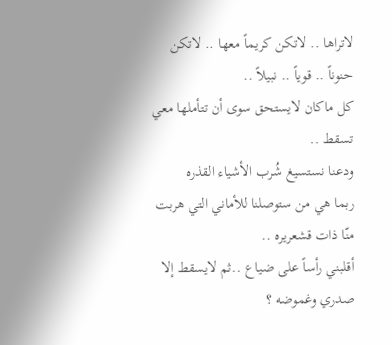لاتراها .. لاتكن كريماً معها .. لاتكن حنوناً .. قوياً .. نبيلاً ..
كل ماكان لايستحق سوى أن تتأملها معي تسقط ..
ودعنا نستسيغ شُرب الأشياء القذره
ربما هي من ستوصلنا للأماني التي هربت منّا ذات قشعريره ..
أقلبني رأساً على ضياع ..ثم لايسقط إلا صدري وغموضه ؟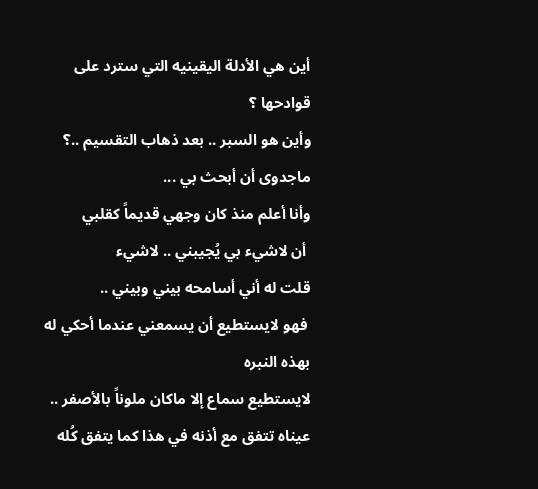أين هي الأدلة اليقينيه التي سترد على قوادحها ؟
وأين هو السبر .. بعد ذهاب التقسيم ..؟
ماجدوى أن أبحث بي ...
وأنا أعلم منذ كان وجهي قديماً كقلبي
 أن لاشيء بي يُجيبني .. لاشيء
قلت له أني أسامحه بيني وبيني ..
 فهو لايستطيع أن يسمعني عندما أحكي له بهذه النبره
لايستطيع سماع إلا ماكان ملوناً بالأصفر ..
عيناه تتفق مع أذنه في هذا كما يتفق كُله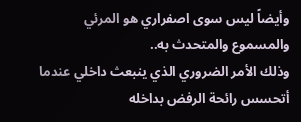وأيضاً ليس سوى اصفراري هو المرئي والمسموع والمتحدث به..
وذلك الأمر الضروري الذي ينبعث داخلي عندما أتحسس رائحة الرفض بداخله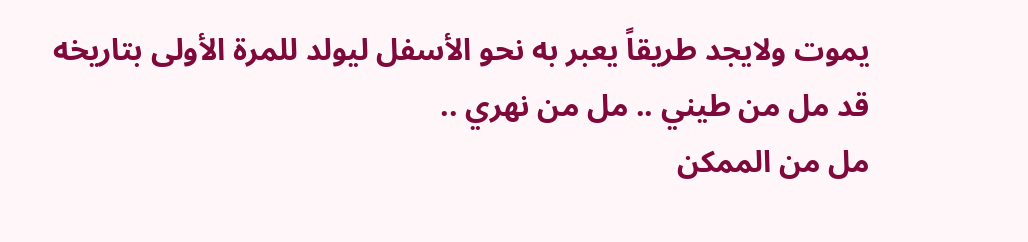يموت ولايجد طريقاً يعبر به نحو الأسفل ليولد للمرة الأولى بتاريخه
قد مل من طيني .. مل من نهري ..
مل من الممكن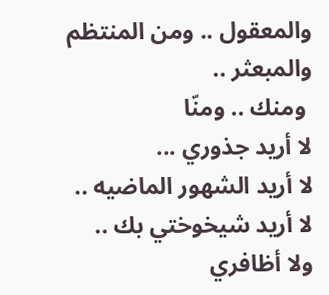والمعقول .. ومن المنتظم والمبعثر ..
 ومنك .. ومنّا
لا أريد جذوري ...
لا أريد الشهور الماضيه ..
لا أريد شيخوختي بك ..
ولا أظافري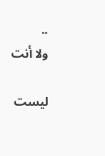..
ولا أنت

ليست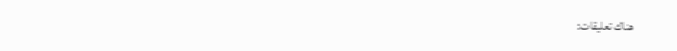هناك تعليقات: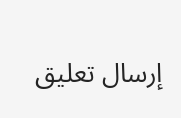إرسال تعليق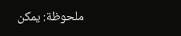ملحوظة: يمكن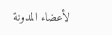لأعضاء المدونة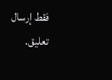فقط إرسال تعليق.